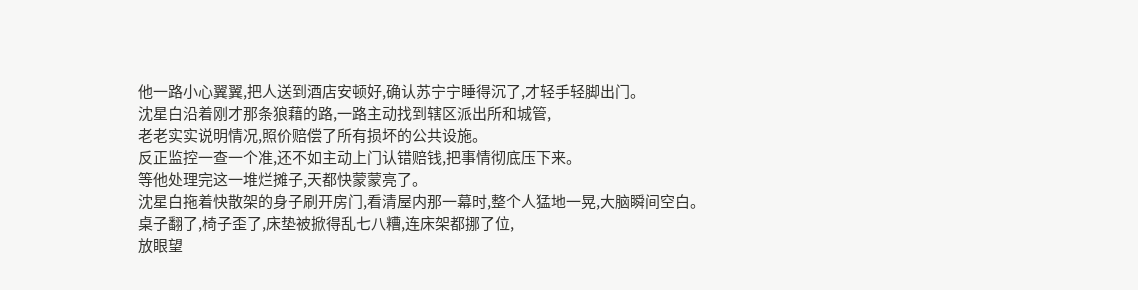他一路小心翼翼,把人送到酒店安顿好,确认苏宁宁睡得沉了,才轻手轻脚出门。
沈星白沿着刚才那条狼藉的路,一路主动找到辖区派出所和城管,
老老实实说明情况,照价赔偿了所有损坏的公共设施。
反正监控一查一个准,还不如主动上门认错赔钱,把事情彻底压下来。
等他处理完这一堆烂摊子,天都快蒙蒙亮了。
沈星白拖着快散架的身子刷开房门,看清屋内那一幕时,整个人猛地一晃,大脑瞬间空白。
桌子翻了,椅子歪了,床垫被掀得乱七八糟,连床架都挪了位,
放眼望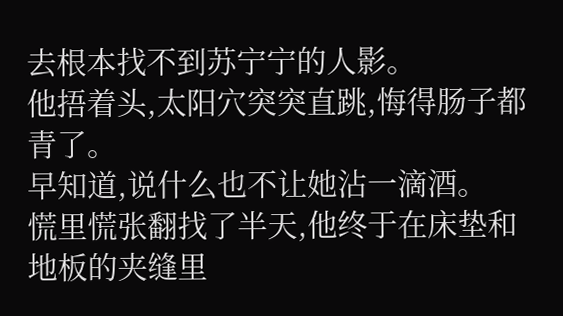去根本找不到苏宁宁的人影。
他捂着头,太阳穴突突直跳,悔得肠子都青了。
早知道,说什么也不让她沾一滴酒。
慌里慌张翻找了半天,他终于在床垫和地板的夹缝里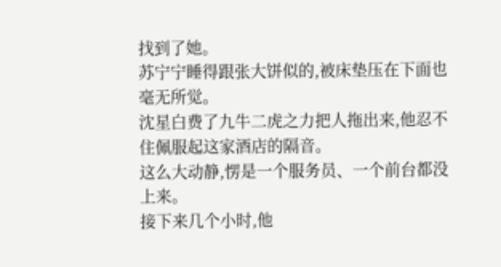找到了她。
苏宁宁睡得跟张大饼似的,被床垫压在下面也毫无所觉。
沈星白费了九牛二虎之力把人拖出来,他忍不住佩服起这家酒店的隔音。
这么大动静,愣是一个服务员、一个前台都没上来。
接下来几个小时,他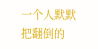一个人默默把翻倒的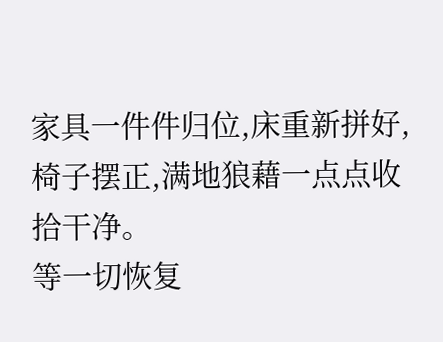家具一件件归位,床重新拼好,椅子摆正,满地狼藉一点点收拾干净。
等一切恢复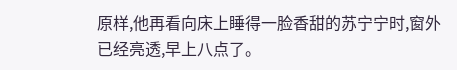原样,他再看向床上睡得一脸香甜的苏宁宁时,窗外已经亮透,早上八点了。